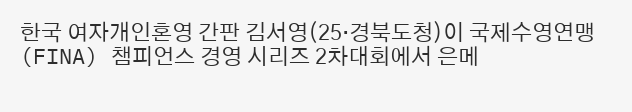한국 여자개인혼영 간판 김서영(25·경북도청)이 국제수영연맹(FINA) 챔피언스 경영 시리즈 2차대회에서 은메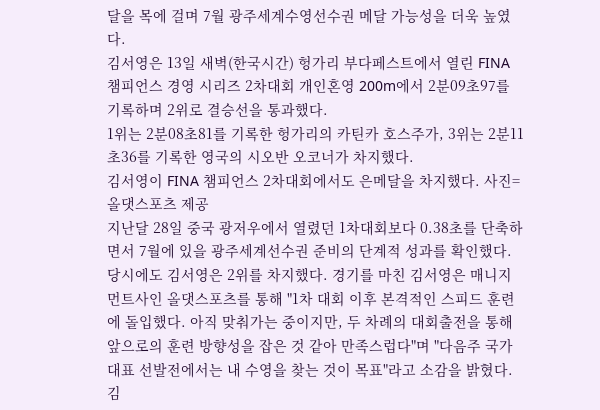달을 목에 걸며 7월 광주세계수영선수권 메달 가능성을 더욱 높였다.
김서영은 13일 새벽(한국시간) 헝가리 부다페스트에서 열린 FINA 챔피언스 경영 시리즈 2차대회 개인혼영 200m에서 2분09초97를 기록하며 2위로 결승선을 통과했다.
1위는 2분08초81를 기록한 헝가리의 카틴카 호스주가, 3위는 2분11초36를 기록한 영국의 시오반 오코너가 차지했다.
김서영이 FINA 챔피언스 2차대회에서도 은메달을 차지했다. 사진=올댓스포츠 제공
지난달 28일 중국 광저우에서 열렸던 1차대회보다 0.38초를 단축하면서 7월에 있을 광주세계선수권 준비의 단계적 성과를 확인했다. 당시에도 김서영은 2위를 차지했다. 경기를 마친 김서영은 매니지먼트사인 올댓스포츠를 통해 "1차 대회 이후 본격적인 스피드 훈련에 돌입했다. 아직 맞춰가는 중이지만, 두 차례의 대회출전을 통해 앞으로의 훈련 방향성을 잡은 것 같아 만족스럽다"며 "다음주 국가대표 선발전에서는 내 수영을 찾는 것이 목표"라고 소감을 밝혔다.
김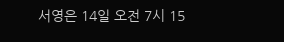서영은 14일 오전 7시 15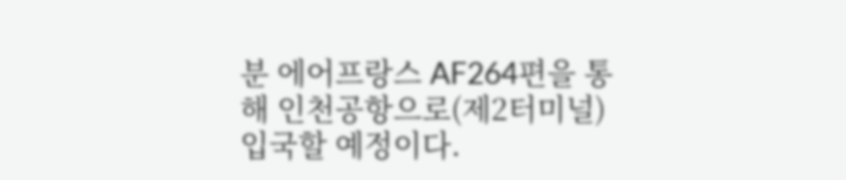분 에어프랑스 AF264편을 통해 인천공항으로(제2터미널) 입국할 예정이다.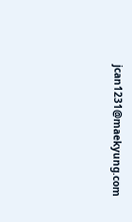jcan1231@maekyung.com